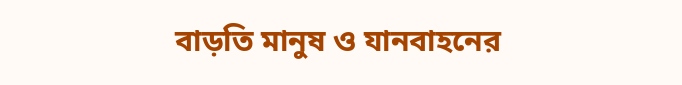বাড়তি মানুষ ও যানবাহনের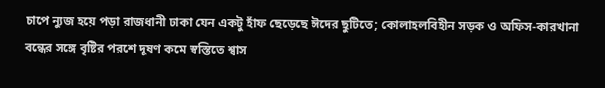চাপে ন্যুজ হয়ে পড়া রাজধানী ঢাকা যেন একটু হাঁফ ছেড়েছে ঈদের ছুটিতে; কোলাহলবিহীন সড়ক ও অফিস-কারখানা বন্ধের সঙ্গে বৃষ্টির পরশে দূষণ কমে স্বস্তিতে শ্বাস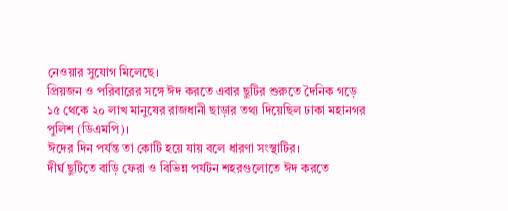নেওয়ার সুযোগ মিলেছে।
প্রিয়জন ও পরিবারের সঙ্গে ঈদ করতে এবার ছুটির শুরুতে দৈনিক গড়ে ১৫ থেকে ২০ লাখ মানুষের রাজধানী ছাড়ার তথ্য দিয়েছিল ঢাকা মহানগর পুলিশ (ডিএমপি)।
ঈদের দিন পর্যন্ত তা কোটি হয়ে যায় বলে ধারণা সংস্থাটির।
দীর্ঘ ছুটিতে বাড়ি ফেরা ও বিভিন্ন পর্যটন শহরগুলোতে ঈদ করতে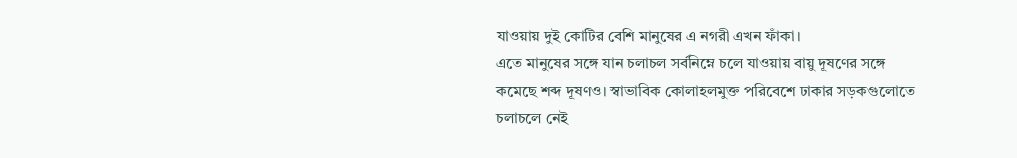যাওয়ায় দুই কোটির বেশি মানুষের এ নগরী এখন ফাঁকা।
এতে মানুষের সঙ্গে যান চলাচল সর্বনিম্নে চলে যাওয়ায় বায়ু দূষণের সঙ্গে কমেছে শব্দ দূষণও। স্বাভাবিক কোলাহলমুক্ত পরিবেশে ঢাকার সড়কগুলোতে চলাচলে নেই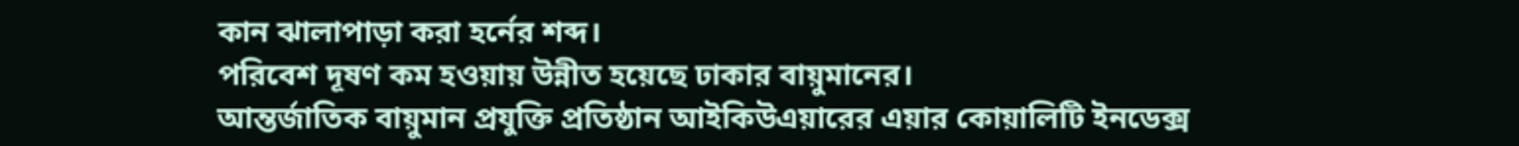কান ঝালাপাড়া করা হর্নের শব্দ।
পরিবেশ দূষণ কম হওয়ায় উন্নীত হয়েছে ঢাকার বায়ুমানের।
আন্তর্জাতিক বায়ুমান প্রযুক্তি প্রতিষ্ঠান আইকিউএয়ারের এয়ার কোয়ালিটি ইনডেক্স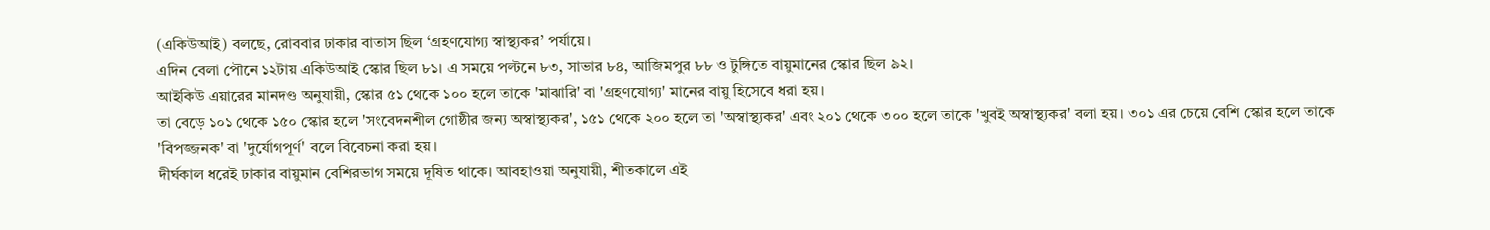(একিউআই) বলছে, রোববার ঢাকার বাতাস ছিল ‘গ্রহণযোগ্য স্বাস্থ্যকর’ পর্যায়ে।
এদিন বেলা পৌনে ১২টায় একিউআই স্কোর ছিল ৮১। এ সময়ে পল্টনে ৮৩, সাভার ৮৪, আজিমপুর ৮৮ ও টুঙ্গিতে বায়ুমানের স্কোর ছিল ৯২।
আইকিউ এয়ারের মানদণ্ড অনুযায়ী, স্কোর ৫১ থেকে ১০০ হলে তাকে 'মাঝারি' বা 'গ্রহণযোগ্য' মানের বায়ু হিসেবে ধরা হয়।
তা বেড়ে ১০১ থেকে ১৫০ স্কোর হলে 'সংবেদনশীল গোষ্ঠীর জন্য অস্বাস্থ্যকর', ১৫১ থেকে ২০০ হলে তা 'অস্বাস্থ্যকর' এবং ২০১ থেকে ৩০০ হলে তাকে 'খুবই অস্বাস্থ্যকর' বলা হয়। ৩০১ এর চেয়ে বেশি স্কোর হলে তাকে 'বিপজ্জনক' বা 'দুর্যোগপূর্ণ' বলে বিবেচনা করা হয়।
দীর্ঘকাল ধরেই ঢাকার বায়ুমান বেশিরভাগ সময়ে দূষিত থাকে। আবহাওয়া অনুযায়ী, শীতকালে এই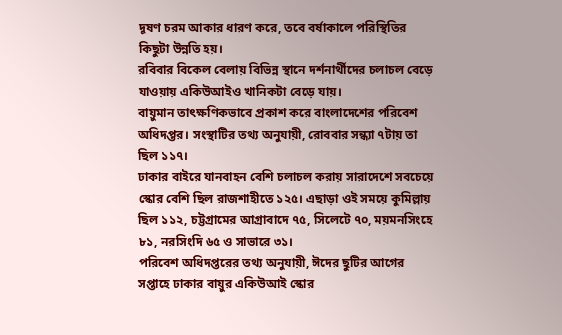দূষণ চরম আকার ধারণ করে, তবে বর্ষাকালে পরিস্থিতির কিছুটা উন্নতি হয়।
রবিবার বিকেল বেলায় বিভিন্ন স্থানে দর্শনার্থীদের চলাচল বেড়ে যাওয়ায় একিউআইও খানিকটা বেড়ে যায়।
বায়ুমান তাৎক্ষণিকভাবে প্রকাশ করে বাংলাদেশের পরিবেশ অধিদপ্তর। সংস্থাটির তথ্য অনুযায়ী, রোববার সন্ধ্যা ৭টায় তা ছিল ১১৭।
ঢাকার বাইরে যানবাহন বেশি চলাচল করায় সারাদেশে সবচেয়ে স্কোর বেশি ছিল রাজশাহীতে ১২৫। এছাড়া ওই সময়ে কুমিল্লায় ছিল ১১২, চট্টগ্রামের আগ্রাবাদে ৭৫, সিলেটে ৭০, ময়মনসিংহে ৮১, নরসিংদি ৬৫ ও সাভারে ৩১।
পরিবেশ অধিদপ্তরের তথ্য অনুযায়ী, ঈদের ছুটির আগের সপ্তাহে ঢাকার বায়ুর একিউআই স্কোর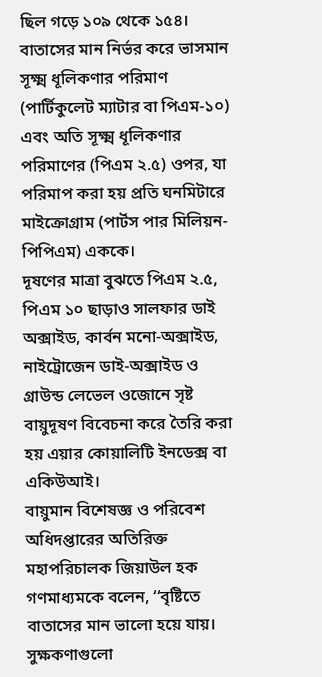ছিল গড়ে ১০৯ থেকে ১৫৪।
বাতাসের মান নির্ভর করে ভাসমান সূক্ষ্ম ধূলিকণার পরিমাণ (পার্টিকুলেট ম্যাটার বা পিএম-১০) এবং অতি সূক্ষ্ম ধূলিকণার পরিমাণের (পিএম ২.৫) ওপর, যা পরিমাপ করা হয় প্রতি ঘনমিটারে মাইক্রোগ্রাম (পার্টস পার মিলিয়ন-পিপিএম) এককে।
দূষণের মাত্রা বুঝতে পিএম ২.৫, পিএম ১০ ছাড়াও সালফার ডাই অক্সাইড, কার্বন মনো-অক্সাইড, নাইট্রোজেন ডাই-অক্সাইড ও গ্রাউন্ড লেভেল ওজোনে সৃষ্ট বায়ুদূষণ বিবেচনা করে তৈরি করা হয় এয়ার কোয়ালিটি ইনডেক্স বা একিউআই।
বায়ুমান বিশেষজ্ঞ ও পরিবেশ অধিদপ্তারের অতিরিক্ত মহাপরিচালক জিয়াউল হক গণমাধ্যমকে বলেন, ‘‘বৃষ্টিতে বাতাসের মান ভালো হয়ে যায়। সুক্ষকণাগুলো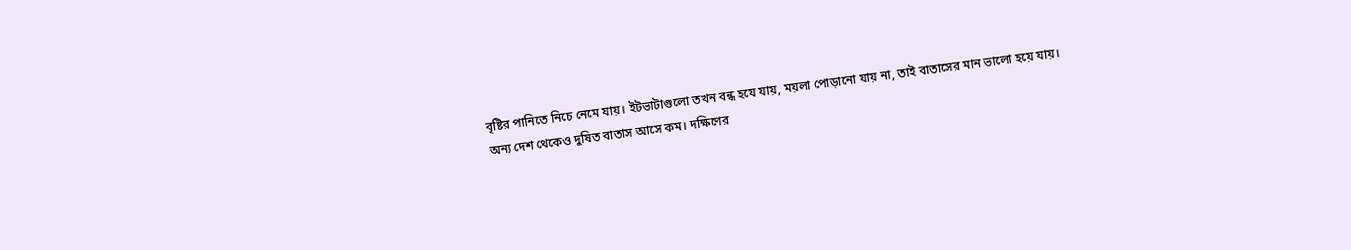বৃষ্টির পানিতে নিচে নেমে যায়। ইটভাটাগুলো তখন বন্ধ হযে যায়, ময়লা পোড়ানো যায় না, তাই বাতাসের মান ভালো হয়ে যায়।
অন্য দেশ থেকেও দুষিত বাতাস আসে কম। দক্ষিণের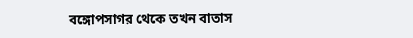বঙ্গোপসাগর থেকে তখন বাতাস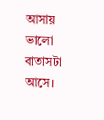আসায় ভালো বাতাসটা আসে।